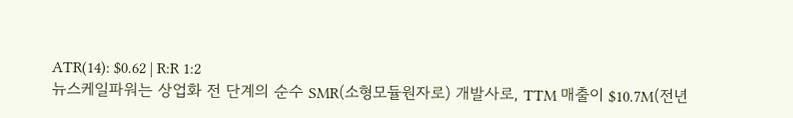ATR(14): $0.62 | R:R 1:2
뉴스케일파워는 상업화 전 단계의 순수 SMR(소형모듈원자로) 개발사로, TTM 매출이 $10.7M(전년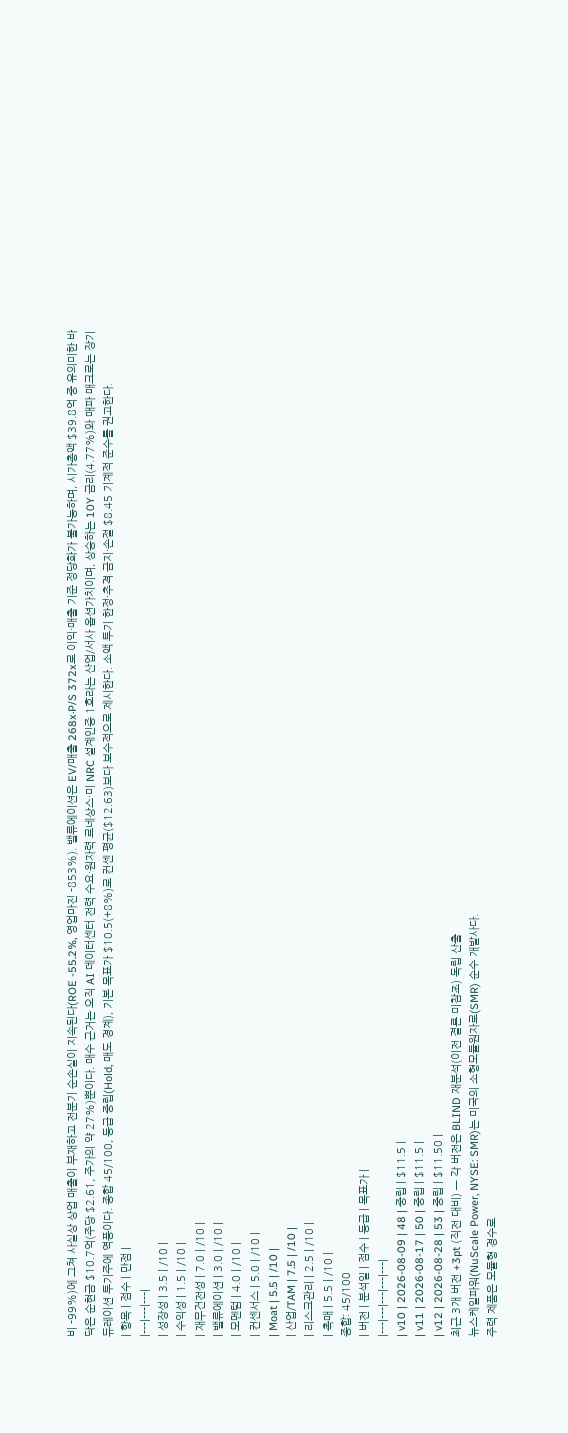비 -99%)에 그쳐 사실상 상업 매출이 부재하고 전분기 순손실이 지속된다(ROE -55.2%, 영업마진 -853%). 밸류에이션은 EV/매출 268x·P/S 372x로 이익·매출 기준 정당화가 불가능하며, 시가총액 $39.8억 중 유의미한 바닥은 순현금 $10.7억(주당 $2.61, 주가의 약 27%)뿐이다. 매수 근거는 오직 AI 데이터센터 전력 수요·원자력 르네상스·미 NRC 설계인증 1호라는 산업/서사 옵션가치이며, 상승하는 10Y 금리(4.77%)와 매파 매크로는 장기 듀레이션 투기주에 역풍이다. 종합 45/100, 등급 중립(Hold, 매도 경계), 기본 목표가 $10.5(+8%)로 컨센 평균($12.63)보다 보수적으로 제시한다. 소액 투기 한정·추격 금지·손절 $8.45 기계적 준수를 권고한다.
| 항목 | 점수 | 만점 |
|---|---|---|
| 성장성 | 3.5 | /10 |
| 수익성 | 1.5 | /10 |
| 재무건전성 | 7.0 | /10 |
| 밸류에이션 | 3.0 | /10 |
| 모멘텀 | 4.0 | /10 |
| 컨센서스 | 5.0 | /10 |
| Moat | 5.5 | /10 |
| 산업/TAM | 7.5 | /10 |
| 리스크관리 | 2.5 | /10 |
| 촉매 | 5.5 | /10 |
종합: 45/100
| 버전 | 분석일 | 점수 | 등급 | 목표가 |
|---|---|---|---|---|
| v10 | 2026-08-09 | 48 | 중립 | $11.5 |
| v11 | 2026-08-17 | 50 | 중립 | $11.5 |
| v12 | 2026-08-28 | 53 | 중립 | $11.50 |
최근 3개 버전 +3pt (직전 대비) — 각 버전은 BLIND 재분석(이전 결론 미참조) 독립 산출
뉴스케일파워(NuScale Power, NYSE: SMR)는 미국의 소형모듈원자로(SMR) 순수 개발사다.
주력 제품은 모듈형 경수로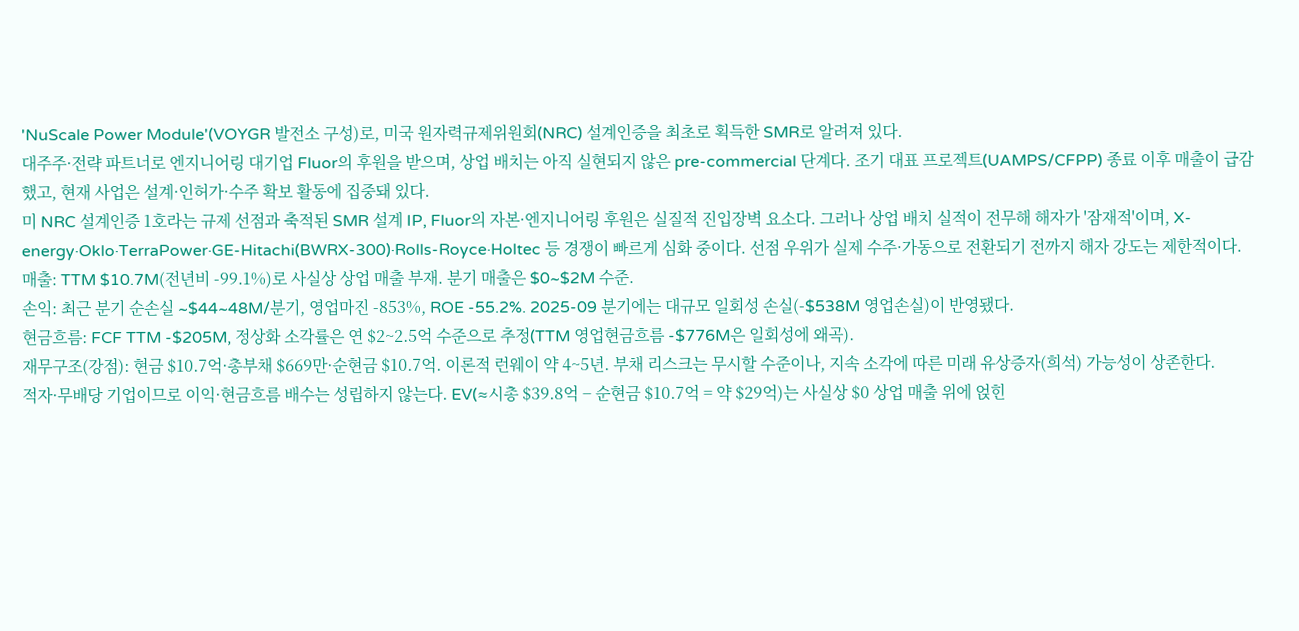'NuScale Power Module'(VOYGR 발전소 구성)로, 미국 원자력규제위원회(NRC) 설계인증을 최초로 획득한 SMR로 알려져 있다.
대주주·전략 파트너로 엔지니어링 대기업 Fluor의 후원을 받으며, 상업 배치는 아직 실현되지 않은 pre-commercial 단계다. 조기 대표 프로젝트(UAMPS/CFPP) 종료 이후 매출이 급감했고, 현재 사업은 설계·인허가·수주 확보 활동에 집중돼 있다.
미 NRC 설계인증 1호라는 규제 선점과 축적된 SMR 설계 IP, Fluor의 자본·엔지니어링 후원은 실질적 진입장벽 요소다. 그러나 상업 배치 실적이 전무해 해자가 '잠재적'이며, X-energy·Oklo·TerraPower·GE-Hitachi(BWRX-300)·Rolls-Royce·Holtec 등 경쟁이 빠르게 심화 중이다. 선점 우위가 실제 수주·가동으로 전환되기 전까지 해자 강도는 제한적이다.
매출: TTM $10.7M(전년비 -99.1%)로 사실상 상업 매출 부재. 분기 매출은 $0~$2M 수준.
손익: 최근 분기 순손실 ~$44~48M/분기, 영업마진 -853%, ROE -55.2%. 2025-09 분기에는 대규모 일회성 손실(-$538M 영업손실)이 반영됐다.
현금흐름: FCF TTM -$205M, 정상화 소각률은 연 $2~2.5억 수준으로 추정(TTM 영업현금흐름 -$776M은 일회성에 왜곡).
재무구조(강점): 현금 $10.7억·총부채 $669만·순현금 $10.7억. 이론적 런웨이 약 4~5년. 부채 리스크는 무시할 수준이나, 지속 소각에 따른 미래 유상증자(희석) 가능성이 상존한다.
적자·무배당 기업이므로 이익·현금흐름 배수는 성립하지 않는다. EV(≈시총 $39.8억 − 순현금 $10.7억 = 약 $29억)는 사실상 $0 상업 매출 위에 얹힌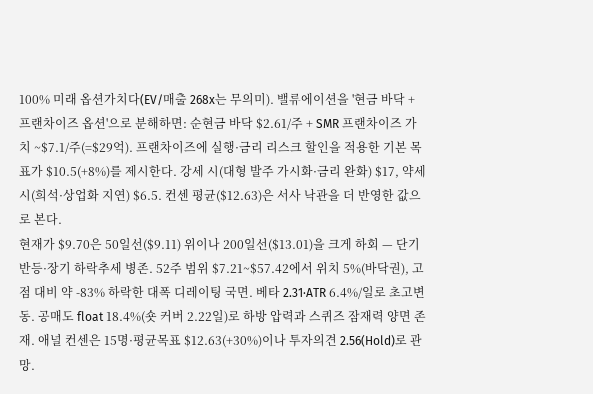100% 미래 옵션가치다(EV/매출 268x는 무의미). 밸류에이션을 '현금 바닥 + 프랜차이즈 옵션'으로 분해하면: 순현금 바닥 $2.61/주 + SMR 프랜차이즈 가치 ~$7.1/주(=$29억). 프랜차이즈에 실행·금리 리스크 할인을 적용한 기본 목표가 $10.5(+8%)를 제시한다. 강세 시(대형 발주 가시화·금리 완화) $17, 약세 시(희석·상업화 지연) $6.5. 컨센 평균($12.63)은 서사 낙관을 더 반영한 값으로 본다.
현재가 $9.70은 50일선($9.11) 위이나 200일선($13.01)을 크게 하회 — 단기 반등·장기 하락추세 병존. 52주 범위 $7.21~$57.42에서 위치 5%(바닥권), 고점 대비 약 -83% 하락한 대폭 디레이팅 국면. 베타 2.31·ATR 6.4%/일로 초고변동. 공매도 float 18.4%(숏 커버 2.22일)로 하방 압력과 스퀴즈 잠재력 양면 존재. 애널 컨센은 15명·평균목표 $12.63(+30%)이나 투자의견 2.56(Hold)로 관망.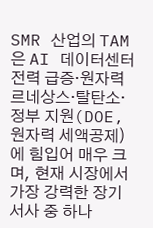SMR 산업의 TAM은 AI 데이터센터 전력 급증·원자력 르네상스·탈탄소·정부 지원(DOE, 원자력 세액공제)에 힘입어 매우 크며, 현재 시장에서 가장 강력한 장기 서사 중 하나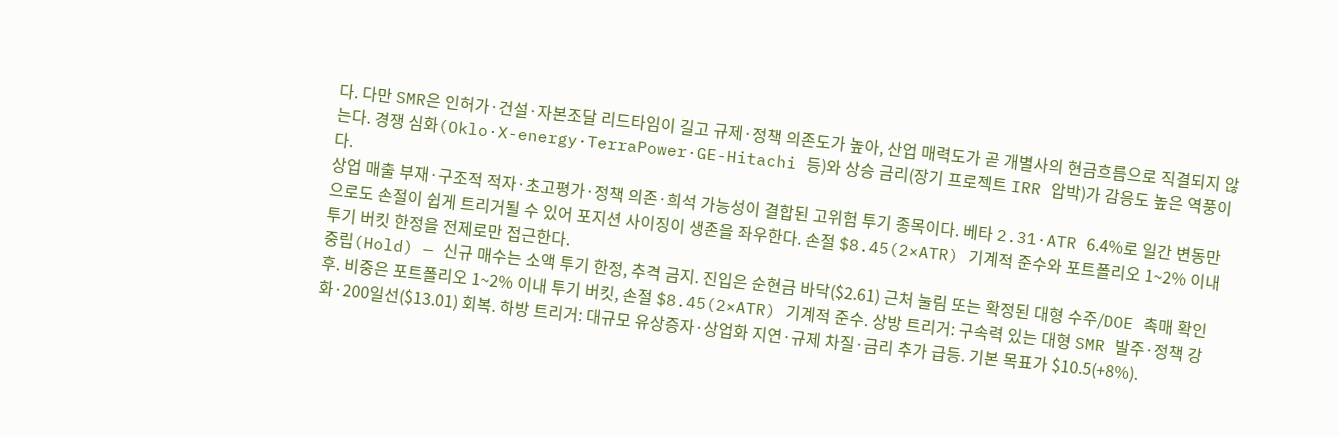다. 다만 SMR은 인허가·건설·자본조달 리드타임이 길고 규제·정책 의존도가 높아, 산업 매력도가 곧 개별사의 현금흐름으로 직결되지 않는다. 경쟁 심화(Oklo·X-energy·TerraPower·GE-Hitachi 등)와 상승 금리(장기 프로젝트 IRR 압박)가 감응도 높은 역풍이다.
상업 매출 부재·구조적 적자·초고평가·정책 의존·희석 가능성이 결합된 고위험 투기 종목이다. 베타 2.31·ATR 6.4%로 일간 변동만으로도 손절이 쉽게 트리거될 수 있어 포지션 사이징이 생존을 좌우한다. 손절 $8.45(2×ATR) 기계적 준수와 포트폴리오 1~2% 이내 투기 버킷 한정을 전제로만 접근한다.
중립(Hold) — 신규 매수는 소액 투기 한정, 추격 금지. 진입은 순현금 바닥($2.61) 근처 눌림 또는 확정된 대형 수주/DOE 촉매 확인 후. 비중은 포트폴리오 1~2% 이내 투기 버킷, 손절 $8.45(2×ATR) 기계적 준수. 상방 트리거: 구속력 있는 대형 SMR 발주·정책 강화·200일선($13.01) 회복. 하방 트리거: 대규모 유상증자·상업화 지연·규제 차질·금리 추가 급등. 기본 목표가 $10.5(+8%).